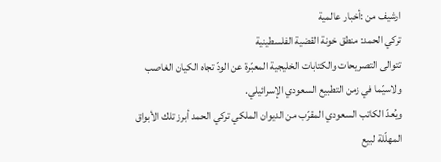ارشيف من :أخبار عالمية
تركي الحمد: منطق خونة القضية الفلسطينية
تتوالى التصريحات والكتابات الخليجية المعبّرة عن الودّ تجاه الكيان الغاصب ولاسيّما في زمن التطبيع السعودي الإسرائيلي.
ويُعدّ الكاتب السعودي المقرّب من الديوان الملكي تركي الحمد أبرز تلك الأبواق المهلّلة لبيع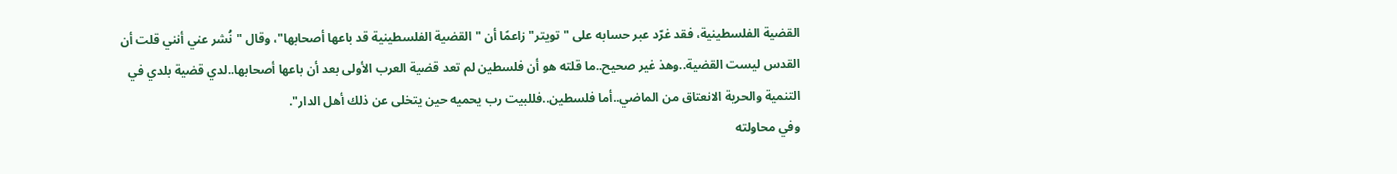القضية الفلسطينية، فقد غرّد عبر حسابه على "تويتر" زاعمًا أن "القضية الفلسطينية قد باعها أصحابها"، وقال "نُشر عني أنني قلت أن القدس ليست القضية..وهذ غير صحيح..ما قلته هو أن فلسطين لم تعد قضية العرب الأولى بعد أن باعها أصحابها..لدي قضية بلدي في التنمية والحرية الانعتاق من الماضي..أما فلسطين..فللبيت رب يحميه حين يتخلى عن ذلك أهل الدار".
وفي محاولته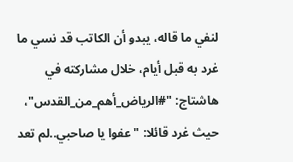لنفي ما قاله، يبدو أن الكاتب قد نسي ما غرد به قبل أيام، خلال مشاركته في هاشتاج: "#الرياض_أهم_من_القدس"، حيث غرد قائلا: "عفوا يا صاحبي..لم تعد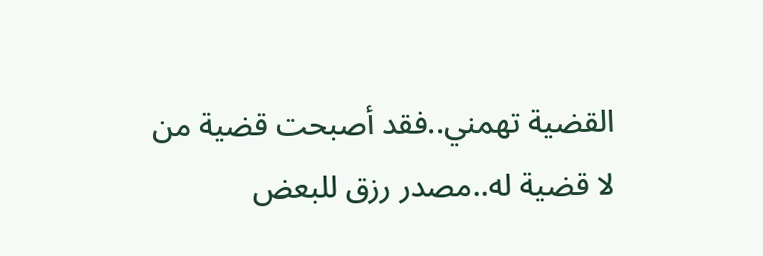القضية تهمني..فقد أصبحت قضية من لا قضية له..مصدر رزق للبعض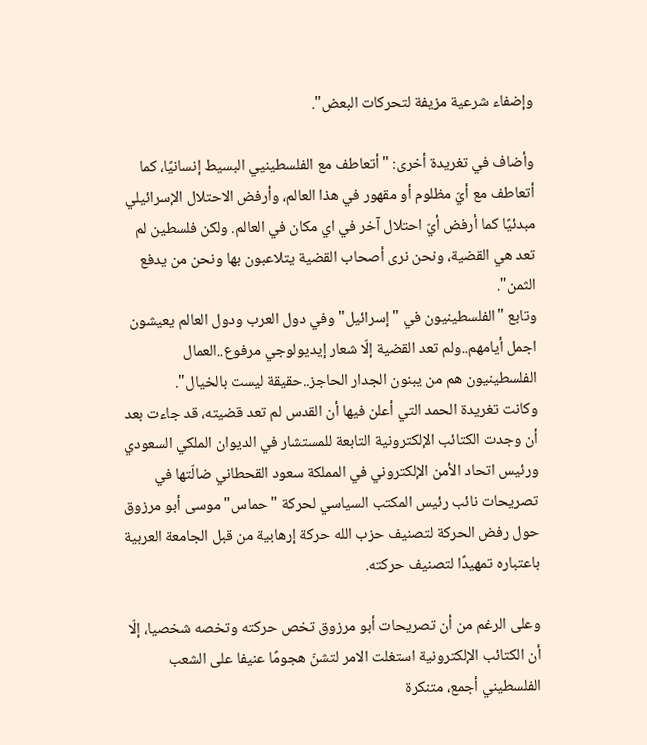وإضفاء شرعية مزيفة لتحركات البعض".

وأضاف في تغريدة أخرى: "أتعاطف مع الفلسطينيي البسيط إنسانيًا، كما أتعاطف مع أيّ مظلوم أو مقهور في هذا العالم، وأرفض الاحتلال الإسرائيلي مبدئيًا كما أرفض أيّ احتلال آخر في اي مكان في العالم. ولكن فلسطين لم تعد هي القضية، ونحن نرى أصحاب القضية يتلاعبون بها ونحن من يدفع الثمن".
وتابع "الفلسطينيون في "إسرائيل" وفي دول العرب ودول العالم يعيشون اجمل أيامهم..ولم تعد القضية إلّا شعار إيديولوجي مرفوع..العمال الفلسطينيون هم من يبنون الجدار الحاجز..حقيقة ليست بالخيال".
وكانت تغريدة الحمد التي أعلن فيها أن القدس لم تعد قضيته، قد جاءت بعد أن وجدت الكتائب الإلكترونية التابعة للمستشار في الديوان الملكي السعودي ورئيس اتحاد الأمن الإلكتروني في المملكة سعود القحطاني ضالّتها في تصريحات نائب رئيس المكتب السياسي لحركة "حماس" موسى أبو مرزوق حول رفض الحركة لتصنيف حزب الله حركة إرهابية من قبل الجامعة العربية باعتباره تمهيدًا لتصنيف حركته.

وعلى الرغم من أن تصريحات أبو مرزوق تخص حركته وتخصه شخصيا، إلّا أن الكتائب الإلكترونية استغلت الامر لتشنّ هجومًا عنيفا على الشعب الفلسطيني أجمع، متنكرة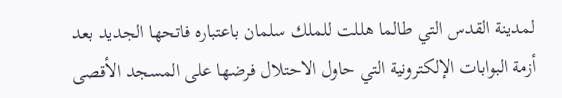لمدينة القدس التي طالما هللت للملك سلمان باعتباره فاتحها الجديد بعد أزمة البوابات الإلكترونية التي حاول الاحتلال فرضها على المسجد الأقصى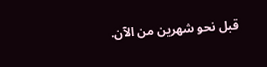قبل نحو شهرين من الآن.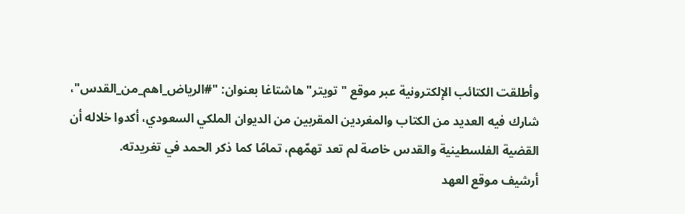وأطلقت الكتائب الإلكترونية عبر موقع "تويتر" هاشتاغا بعنوان: "#الرياض_اهم_من_القدس"، شارك فيه العديد من الكتاب والمغردين المقربين من الديوان الملكي السعودي، أكدوا خلاله أن القضية الفلسطينية والقدس خاصة لم تعد تهمّهم، تمامًا كما ذكر الحمد في تغريدته.
أرشيف موقع العهد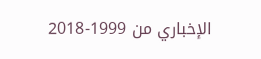الإخباري من 1999-2018